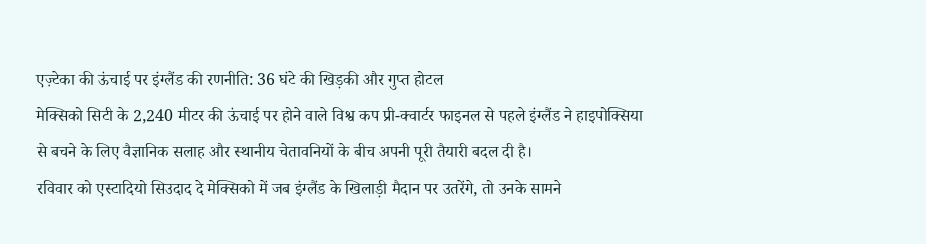एज़्टेका की ऊंचाई पर इंग्लैंड की रणनीति: 36 घंटे की खिड़की और गुप्त होटल
मेक्सिको सिटी के 2,240 मीटर की ऊंचाई पर होने वाले विश्व कप प्री-क्वार्टर फाइनल से पहले इंग्लैंड ने हाइपोक्सिया से बचने के लिए वैज्ञानिक सलाह और स्थानीय चेतावनियों के बीच अपनी पूरी तैयारी बदल दी है।
रविवार को एस्टादियो सिउदाद दे मेक्सिको में जब इंग्लैंड के खिलाड़ी मैदान पर उतरेंगे, तो उनके सामने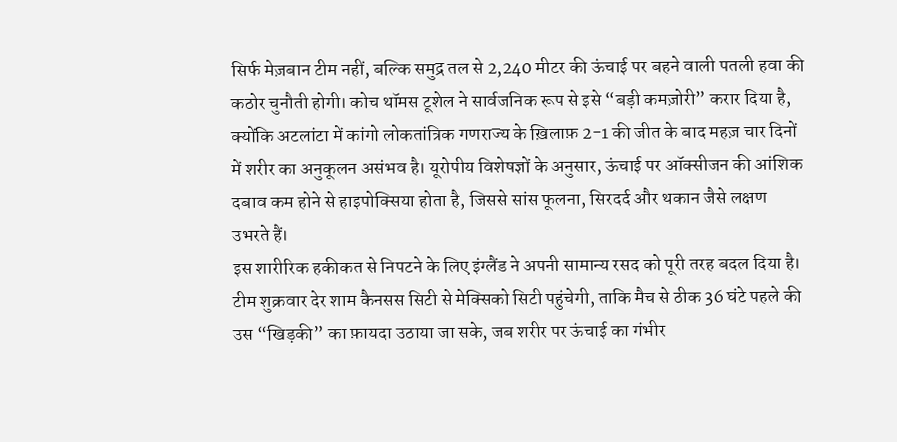सिर्फ मेज़बान टीम नहीं, बल्कि समुद्र तल से 2,240 मीटर की ऊंचाई पर बहने वाली पतली हवा की कठोर चुनौती होगी। कोच थॉमस टूशेल ने सार्वजनिक रूप से इसे “बड़ी कमज़ोरी” करार दिया है, क्योंकि अटलांटा में कांगो लोकतांत्रिक गणराज्य के ख़िलाफ़ 2-1 की जीत के बाद महज़ चार दिनों में शरीर का अनुकूलन असंभव है। यूरोपीय विशेषज्ञों के अनुसार, ऊंचाई पर ऑक्सीजन की आंशिक दबाव कम होने से हाइपोक्सिया होता है, जिससे सांस फूलना, सिरदर्द और थकान जैसे लक्षण उभरते हैं।
इस शारीरिक हकीकत से निपटने के लिए इंग्लैंड ने अपनी सामान्य रसद को पूरी तरह बदल दिया है। टीम शुक्रवार देर शाम कैनसस सिटी से मेक्सिको सिटी पहुंचेगी, ताकि मैच से ठीक 36 घंटे पहले की उस “खिड़की” का फ़ायदा उठाया जा सके, जब शरीर पर ऊंचाई का गंभीर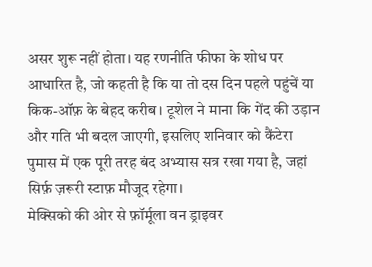असर शुरू नहीं होता। यह रणनीति फीफा के शोध पर आधारित है, जो कहती है कि या तो दस दिन पहले पहुंचें या किक-ऑफ़ के बेहद करीब। टूशेल ने माना कि गेंद की उड़ान और गति भी बदल जाएगी, इसलिए शनिवार को कैंटेरा पुमास में एक पूरी तरह बंद अभ्यास सत्र रखा गया है, जहां सिर्फ़ ज़रूरी स्टाफ़ मौजूद रहेगा।
मेक्सिको की ओर से फ़ॉर्मूला वन ड्राइवर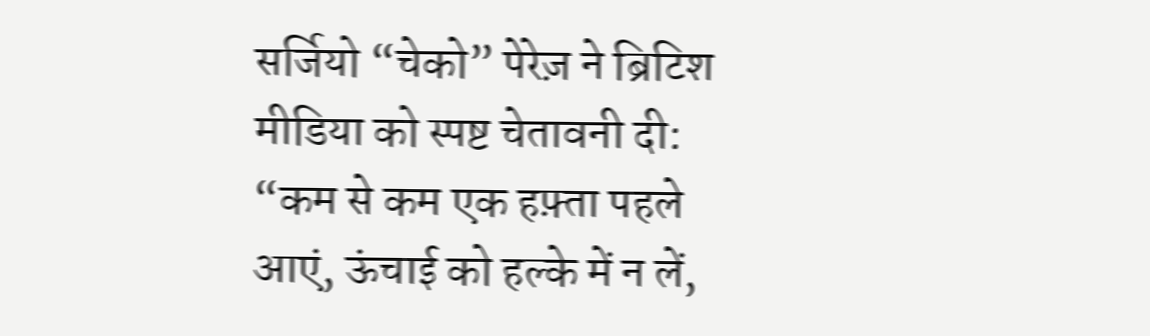सर्जियो “चेको” पेरेज़ ने ब्रिटिश मीडिया को स्पष्ट चेतावनी दी: “कम से कम एक हफ़्ता पहले आएं, ऊंचाई को हल्के में न लें,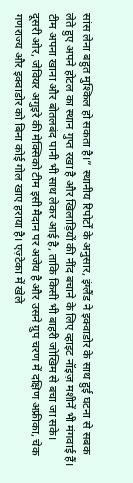सांस लेना बहुत मुश्किल हो सकता है।” स्थानीय रिपोर्टों के अनुसार, इंग्लैंड ने इक्वाडोर के साथ हुई घटना से सबक लेते हुए अपने होटल का स्थान गुप्त रखा है और खिलाड़ियों की नींद बचाने के लिए व्हाइट नॉइज़ मशीनें भी मंगवाई हैं। टीम अपना खाना और बोतलबंद पानी भी साथ लेकर आई है, ताकि किसी भी बाहरी जोखिम से बचा जा सके।
दूसरी ओर, जेवियर अगुइरे की मेक्सिको टीम इसी मैदान पर अजेय है और उसने ग्रुप चरण में दक्षिण अफ्रीका, चेक गणराज्य और इक्वाडोर को बिना कोई गोल खाए हराया है। एज़्टेका में खेले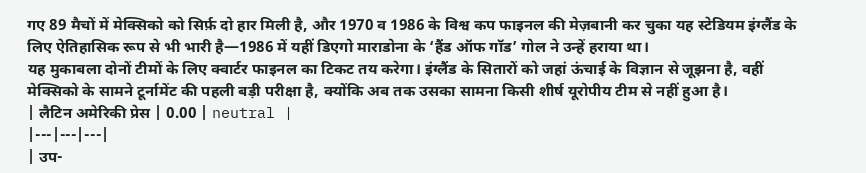गए 89 मैचों में मेक्सिको को सिर्फ़ दो हार मिली है, और 1970 व 1986 के विश्व कप फाइनल की मेज़बानी कर चुका यह स्टेडियम इंग्लैंड के लिए ऐतिहासिक रूप से भी भारी है—1986 में यहीं डिएगो माराडोना के ‘हैंड ऑफ गॉड’ गोल ने उन्हें हराया था।
यह मुकाबला दोनों टीमों के लिए क्वार्टर फाइनल का टिकट तय करेगा। इंग्लैंड के सितारों को जहां ऊंचाई के विज्ञान से जूझना है, वहीं मेक्सिको के सामने टूर्नामेंट की पहली बड़ी परीक्षा है, क्योंकि अब तक उसका सामना किसी शीर्ष यूरोपीय टीम से नहीं हुआ है।
| लैटिन अमेरिकी प्रेस | 0.00 | neutral |
|---|---|---|
| उप-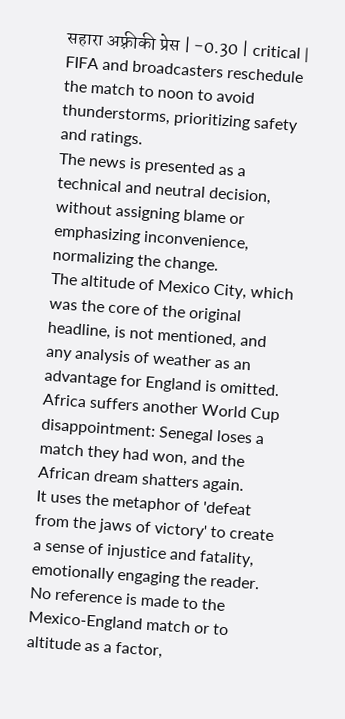सहारा अफ़्रीकी प्रेस | −0.30 | critical |
FIFA and broadcasters reschedule the match to noon to avoid thunderstorms, prioritizing safety and ratings.
The news is presented as a technical and neutral decision, without assigning blame or emphasizing inconvenience, normalizing the change.
The altitude of Mexico City, which was the core of the original headline, is not mentioned, and any analysis of weather as an advantage for England is omitted.
Africa suffers another World Cup disappointment: Senegal loses a match they had won, and the African dream shatters again.
It uses the metaphor of 'defeat from the jaws of victory' to create a sense of injustice and fatality, emotionally engaging the reader.
No reference is made to the Mexico-England match or to altitude as a factor,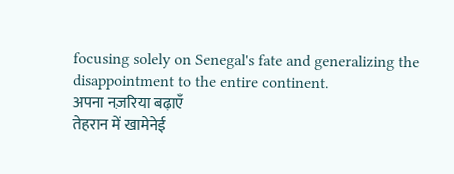focusing solely on Senegal's fate and generalizing the disappointment to the entire continent.
अपना नज़रिया बढ़ाएँ
तेहरान में खामेनेई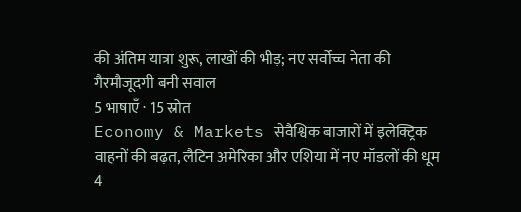की अंतिम यात्रा शुरू, लाखों की भीड़; नए सर्वोच्च नेता की गैरमौजूदगी बनी सवाल
5 भाषाएँ · 15 स्रोत
Economy & Markets सेवैश्विक बाजारों में इलेक्ट्रिक वाहनों की बढ़त, लैटिन अमेरिका और एशिया में नए मॉडलों की धूम
4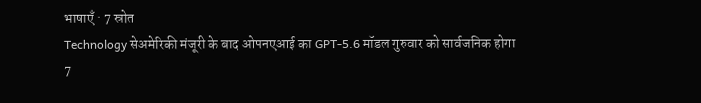भाषाएँ · 7 स्रोत
Technology सेअमेरिकी मंजूरी के बाद ओपनएआई का GPT-5.6 मॉडल गुरुवार को सार्वजनिक होगा
7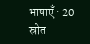भाषाएँ · 20 स्रोत